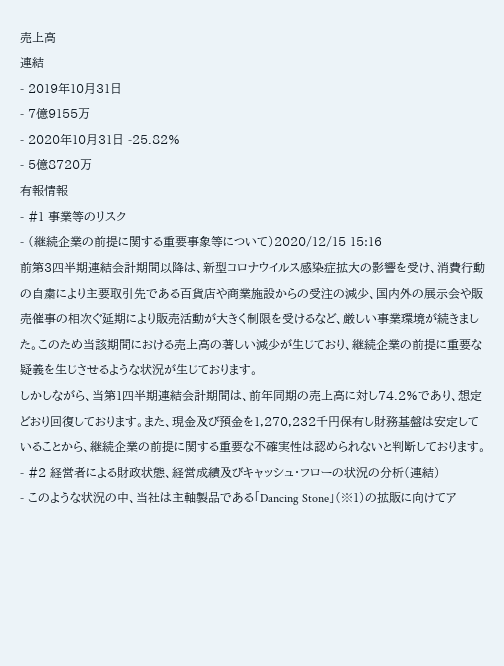売上高
連結
- 2019年10月31日
- 7億9155万
- 2020年10月31日 -25.82%
- 5億8720万
有報情報
- #1 事業等のリスク
- (継続企業の前提に関する重要事象等について)2020/12/15 15:16
前第3四半期連結会計期間以降は、新型コロナウイルス感染症拡大の影響を受け、消費行動の自粛により主要取引先である百貨店や商業施設からの受注の減少、国内外の展示会や販売催事の相次ぐ延期により販売活動が大きく制限を受けるなど、厳しい事業環境が続きました。このため当該期間における売上高の著しい減少が生じており、継続企業の前提に重要な疑義を生じさせるような状況が生じております。
しかしながら、当第1四半期連結会計期間は、前年同期の売上高に対し74.2%であり、想定どおり回復しております。また、現金及び預金を1,270,232千円保有し財務基盤は安定していることから、継続企業の前提に関する重要な不確実性は認められないと判断しております。 - #2 経営者による財政状態、経営成績及びキャッシュ・フローの状況の分析(連結)
- このような状況の中、当社は主軸製品である「Dancing Stone」(※1)の拡販に向けてア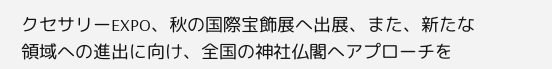クセサリーEXPO、秋の国際宝飾展へ出展、また、新たな領域への進出に向け、全国の神社仏閣へアプローチを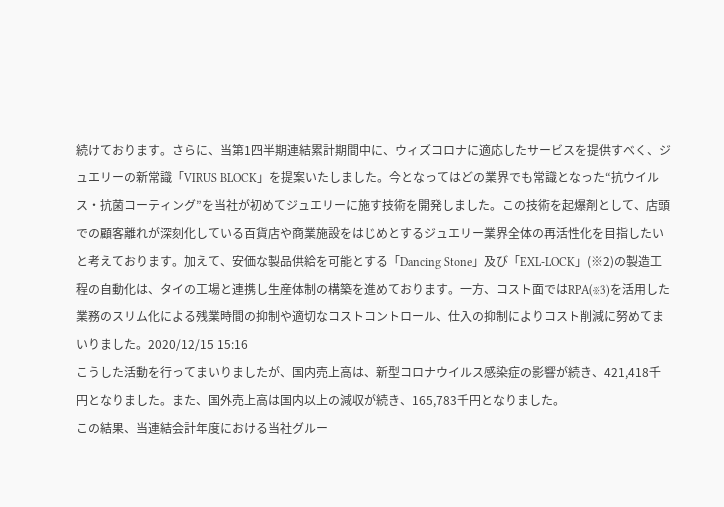続けております。さらに、当第1四半期連結累計期間中に、ウィズコロナに適応したサービスを提供すべく、ジュエリーの新常識「VIRUS BLOCK」を提案いたしました。今となってはどの業界でも常識となった“抗ウイルス・抗菌コーティング”を当社が初めてジュエリーに施す技術を開発しました。この技術を起爆剤として、店頭での顧客離れが深刻化している百貨店や商業施設をはじめとするジュエリー業界全体の再活性化を目指したいと考えております。加えて、安価な製品供給を可能とする「Dancing Stone」及び「EXL-LOCK」(※2)の製造工程の自動化は、タイの工場と連携し生産体制の構築を進めております。一方、コスト面ではRPA(※3)を活用した業務のスリム化による残業時間の抑制や適切なコストコントロール、仕入の抑制によりコスト削減に努めてまいりました。2020/12/15 15:16
こうした活動を行ってまいりましたが、国内売上高は、新型コロナウイルス感染症の影響が続き、421,418千円となりました。また、国外売上高は国内以上の減収が続き、165,783千円となりました。
この結果、当連結会計年度における当社グルー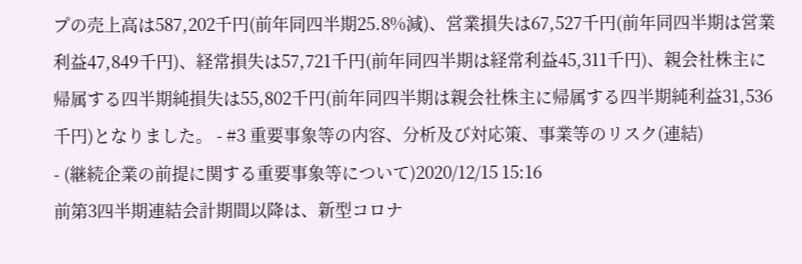プの売上高は587,202千円(前年同四半期25.8%減)、営業損失は67,527千円(前年同四半期は営業利益47,849千円)、経常損失は57,721千円(前年同四半期は経常利益45,311千円)、親会社株主に帰属する四半期純損失は55,802千円(前年同四半期は親会社株主に帰属する四半期純利益31,536千円)となりました。 - #3 重要事象等の内容、分析及び対応策、事業等のリスク(連結)
- (継続企業の前提に関する重要事象等について)2020/12/15 15:16
前第3四半期連結会計期間以降は、新型コロナ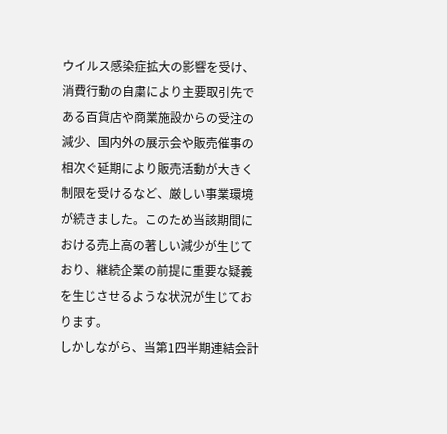ウイルス感染症拡大の影響を受け、消費行動の自粛により主要取引先である百貨店や商業施設からの受注の減少、国内外の展示会や販売催事の相次ぐ延期により販売活動が大きく制限を受けるなど、厳しい事業環境が続きました。このため当該期間における売上高の著しい減少が生じており、継続企業の前提に重要な疑義を生じさせるような状況が生じております。
しかしながら、当第1四半期連結会計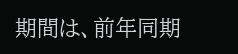期間は、前年同期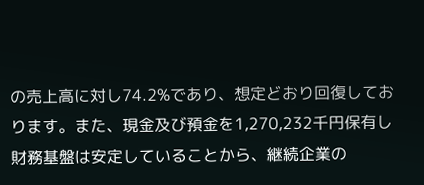の売上高に対し74.2%であり、想定どおり回復しております。また、現金及び預金を1,270,232千円保有し財務基盤は安定していることから、継続企業の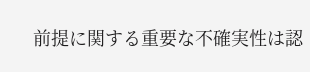前提に関する重要な不確実性は認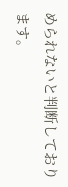められないと判断しております。